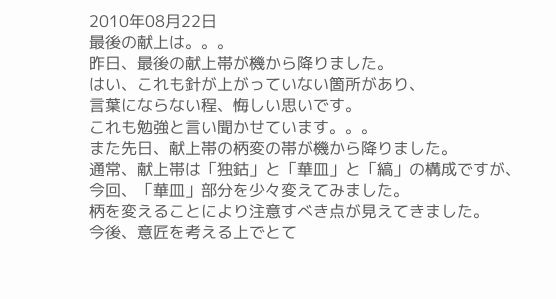2010年08月22日
最後の献上は。。。
昨日、最後の献上帯が機から降りました。
はい、これも針が上がっていない箇所があり、
言葉にならない程、悔しい思いです。
これも勉強と言い聞かせています。。。
また先日、献上帯の柄変の帯が機から降りました。
通常、献上帯は「独鈷」と「華皿」と「縞」の構成ですが、
今回、「華皿」部分を少々変えてみました。
柄を変えることにより注意すべき点が見えてきました。
今後、意匠を考える上でとて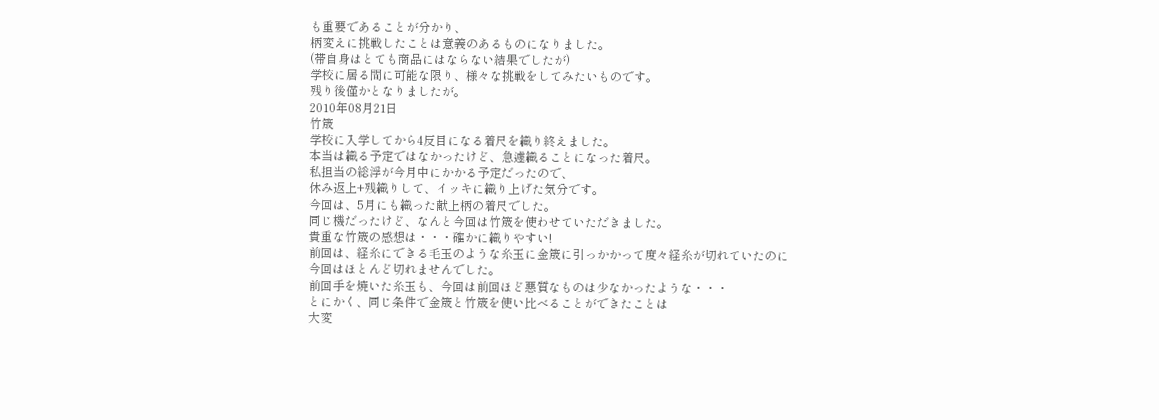も重要であることが分かり、
柄変えに挑戦したことは意義のあるものになりました。
(帯自身はとても商品にはならない結果でしたが)
学校に居る間に可能な限り、様々な挑戦をしてみたいものです。
残り後僅かとなりましたが。
2010年08月21日
竹筬
学校に入学してから4反目になる着尺を織り終えました。
本当は織る予定ではなかったけど、急遽織ることになった着尺。
私担当の総浮が今月中にかかる予定だったので、
休み返上+残織りして、イッキに織り上げた気分です。
今回は、5月にも織った献上柄の着尺でした。
同じ機だったけど、なんと今回は竹筬を使わせていただきました。
貴重な竹筬の感想は・・・確かに織りやすい!
前回は、経糸にできる毛玉のような糸玉に金筬に引っかかって度々経糸が切れていたのに
今回はほとんど切れませんでした。
前回手を焼いた糸玉も、今回は前回ほど悪質なものは少なかったような・・・
とにかく、同じ条件で金筬と竹筬を使い比べることができたことは
大変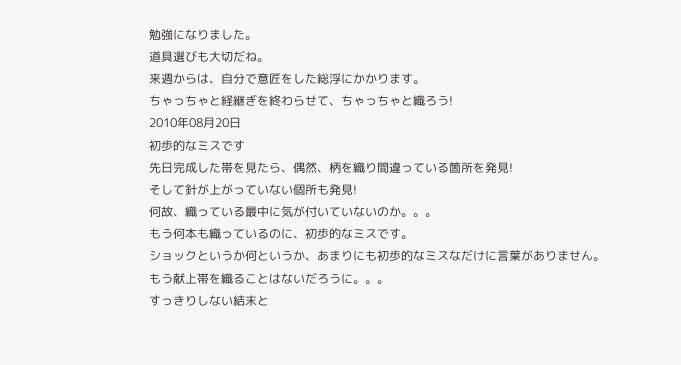勉強になりました。
道具選びも大切だね。
来週からは、自分で意匠をした総浮にかかります。
ちゃっちゃと経継ぎを終わらせて、ちゃっちゃと織ろう!
2010年08月20日
初歩的なミスです
先日完成した帯を見たら、偶然、柄を織り間違っている箇所を発見!
そして針が上がっていない個所も発見!
何故、織っている最中に気が付いていないのか。。。
もう何本も織っているのに、初歩的なミスです。
ショックというか何というか、あまりにも初歩的なミスなだけに言葉がありません。
もう献上帯を織ることはないだろうに。。。
すっきりしない結末と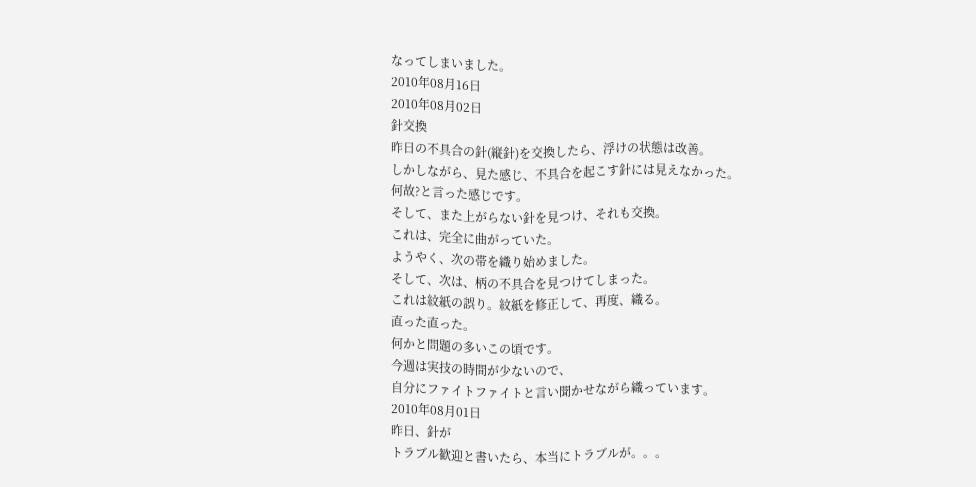なってしまいました。
2010年08月16日
2010年08月02日
針交換
昨日の不具合の針(縦針)を交換したら、浮けの状態は改善。
しかしながら、見た感じ、不具合を起こす針には見えなかった。
何故?と言った感じです。
そして、また上がらない針を見つけ、それも交換。
これは、完全に曲がっていた。
ようやく、次の帯を織り始めました。
そして、次は、柄の不具合を見つけてしまった。
これは紋紙の誤り。紋紙を修正して、再度、織る。
直った直った。
何かと問題の多いこの頃です。
今週は実技の時間が少ないので、
自分にファイトファイトと言い聞かせながら織っています。
2010年08月01日
昨日、針が
トラブル歓迎と書いたら、本当にトラブルが。。。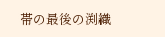帯の最後の渕織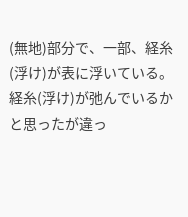(無地)部分で、一部、経糸(浮け)が表に浮いている。
経糸(浮け)が弛んでいるかと思ったが違っ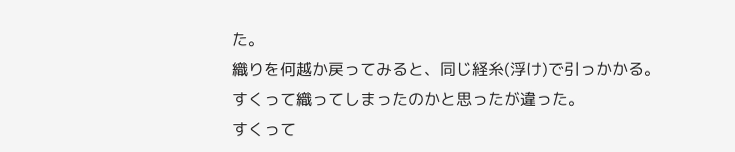た。
織りを何越か戻ってみると、同じ経糸(浮け)で引っかかる。
すくって織ってしまったのかと思ったが違った。
すくって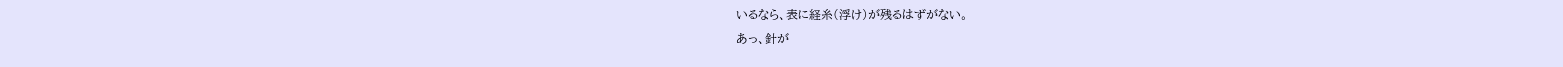いるなら、表に経糸(浮け)が残るはずがない。
あっ、針が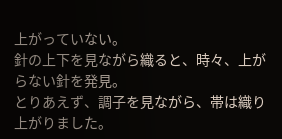上がっていない。
針の上下を見ながら織ると、時々、上がらない針を発見。
とりあえず、調子を見ながら、帯は織り上がりました。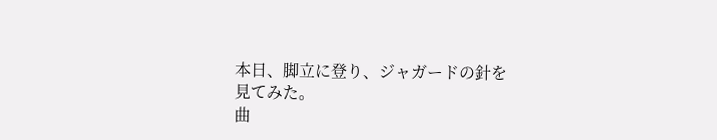本日、脚立に登り、ジャガードの針を見てみた。
曲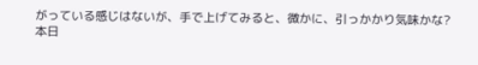がっている感じはないが、手で上げてみると、微かに、引っかかり気味かな?
本日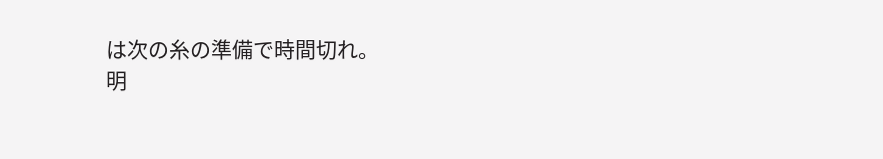は次の糸の準備で時間切れ。
明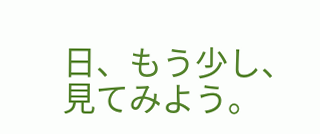日、もう少し、見てみよう。